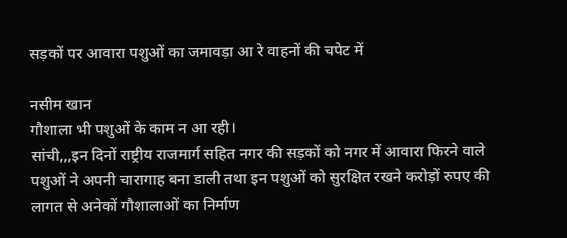सड़कों पर आवारा पशुओं का जमावड़ा आ रे वाहनों की चपेट में

नसीम खान
गौशाला भी पशुओं के काम न आ रही।
सांची,,,इन दिनों राष्ट्रीय राजमार्ग सहित नगर की सड़कों को नगर में आवारा फिरने वाले पशुओं ने अपनी चारागाह बना डाली तथा इन पशुओं को सुरक्षित रखने करोड़ों रुपए की लागत से अनेकों गौशालाओं का निर्माण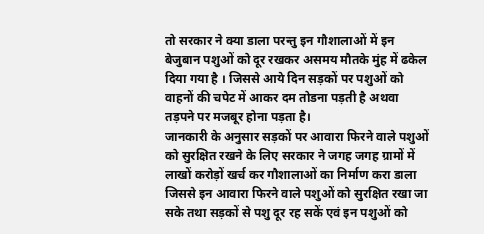तो सरकार ने क्या डाला परन्तु इन गौशालाओं में इन बेजुबान पशुओं को दूर रखकर असमय मौतके मुंह में ढकेल दिया गया है । जिससे आये दिन सड़कों पर पशुओं को वाहनों की चपेट में आकर दम तोडना पड़ती है अथवा तड़पने पर मजबूर होना पड़ता है।
जानकारी के अनुसार सड़कों पर आवारा फिरने वाले पशुओं को सुरक्षित रखने के लिए सरकार ने जगह जगह ग्रामों में लाखों करोड़ों खर्च कर गौशालाओं का निर्माण करा डाला जिससे इन आवारा फिरने वाले पशुओं को सुरक्षित रखा जा सके तथा सड़कों से पशु दूर रह सकें एवं इन पशुओं को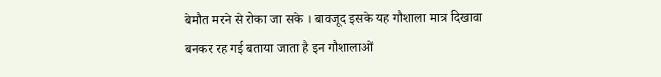बेमौत मरने से रोका जा सके । बावजूद इसके यह गौशाला मात्र दिखावा बनकर रह गई बताया जाता है इन गौशालाओं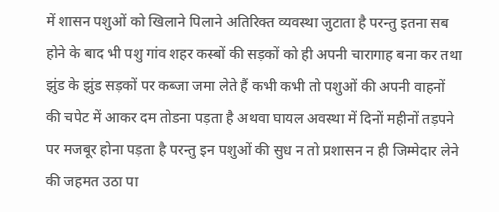में शासन पशुओं को खिलाने पिलाने अतिरिक्त व्यवस्था जुटाता है परन्तु इतना सब होने के बाद भी पशु गांव शहर कस्बों की सड़कों को ही अपनी चारागाह बना कर तथा झुंड के झुंड सड़कों पर कब्जा जमा लेते हैं कभी कभी तो पशुओं की अपनी वाहनों की चपेट में आकर दम तोडना पड़ता है अथवा घायल अवस्था में दिनों महीनों तड़पने पर मजबूर होना पड़ता है परन्तु इन पशुओं की सुध न तो प्रशासन न ही जिम्मेदार लेने की जहमत उठा पा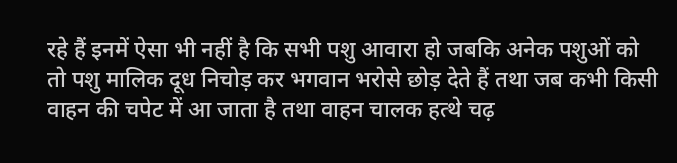रहे हैं इनमें ऐसा भी नहीं है कि सभी पशु आवारा हो जबकि अनेक पशुओं को तो पशु मालिक दूध निचोड़ कर भगवान भरोसे छोड़ देते हैं तथा जब कभी किसी वाहन की चपेट में आ जाता है तथा वाहन चालक हत्थे चढ़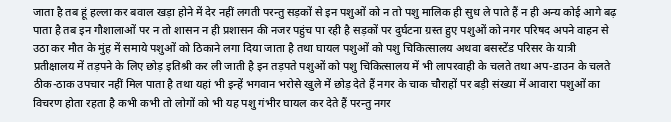जाता है तब हूं हल्ला कर बवाल खड़ा होने में देर नहीं लगती परन्तु सड़कों से इन पशुओं को न तो पशु मालिक ही सुध ले पाते हैं न ही अन्य कोई आगे बढ़ पाता है तब इन गौशालाओं पर न तो शासन न ही प्रशासन की नजर पहुंच पा रही है सड़कों पर दुर्घटना ग्रस्त हुए पशुओं को नगर परिषद अपने वाहन से उठा कर मौत के मुंह में समाये पशुओं को ठिकाने लगा दिया जाता है तथा घायल पशुओं को पशु चिकित्सालय अथवा बसस्टेंड परिसर के यात्री प्रतीक्षालय में तड़पने के लिए छोड़ इतिश्री कर ली जाती है इन तड़पते पशुओं को पशु चिकित्सालय में भी लापरवाही के चलते तथा अप-डाउन के चलते ठीक-ठाक उपचार नहीं मिल पाता है तथा यहां भी इन्हें भगवान भरोसे खुले में छोड़ देते हैं नगर के चाक चौराहों पर बड़ी संख्या में आवारा पशुओं का विचरण होता रहता है कभी कभी तो लोगों को भी यह पशु गंभीर घायल कर देते हैं परन्तु नगर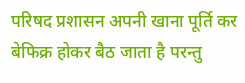परिषद प्रशासन अपनी खाना पूर्ति कर बेफिक्र होकर बैठ जाता है परन्तु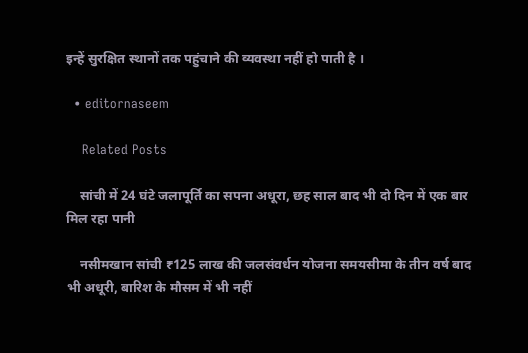इन्हें सुरक्षित स्थानों तक पहुंचाने की व्यवस्था नहीं हो पाती है ।

  • editornaseem

    Related Posts

    सांची में 24 घंटे जलापूर्ति का सपना अधूरा, छह साल बाद भी दो दिन में एक बार मिल रहा पानी

    नसीमखान सांची ₹125 लाख की जलसंवर्धन योजना समयसीमा के तीन वर्ष बाद भी अधूरी, बारिश के मौसम में भी नहीं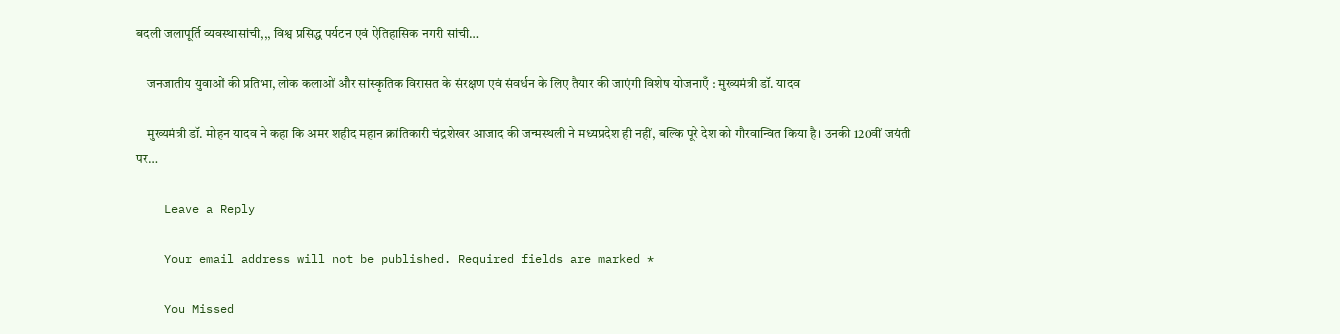बदली जलापूर्ति व्यवस्थासांची,,, विश्व प्रसिद्ध पर्यटन एवं ऐतिहासिक नगरी सांची…

    जनजातीय युवाओं की प्रतिभा, लोक कलाओं और सांस्कृतिक विरासत के संरक्षण एवं संवर्धन के लिए तैयार की जाएंगी विशेष योजनाएँ : मुख्यमंत्री डॉ. यादव

    मुख्यमंत्री डॉ. मोहन यादव ने कहा कि अमर शहीद महान क्रांतिकारी चंद्रशेखर आजाद की जन्मस्थली ने मध्यप्रदेश ही नहीं, बल्कि पूरे देश को गौरवान्वित किया है। उनकी 120वीं जयंती पर…

    Leave a Reply

    Your email address will not be published. Required fields are marked *

    You Missed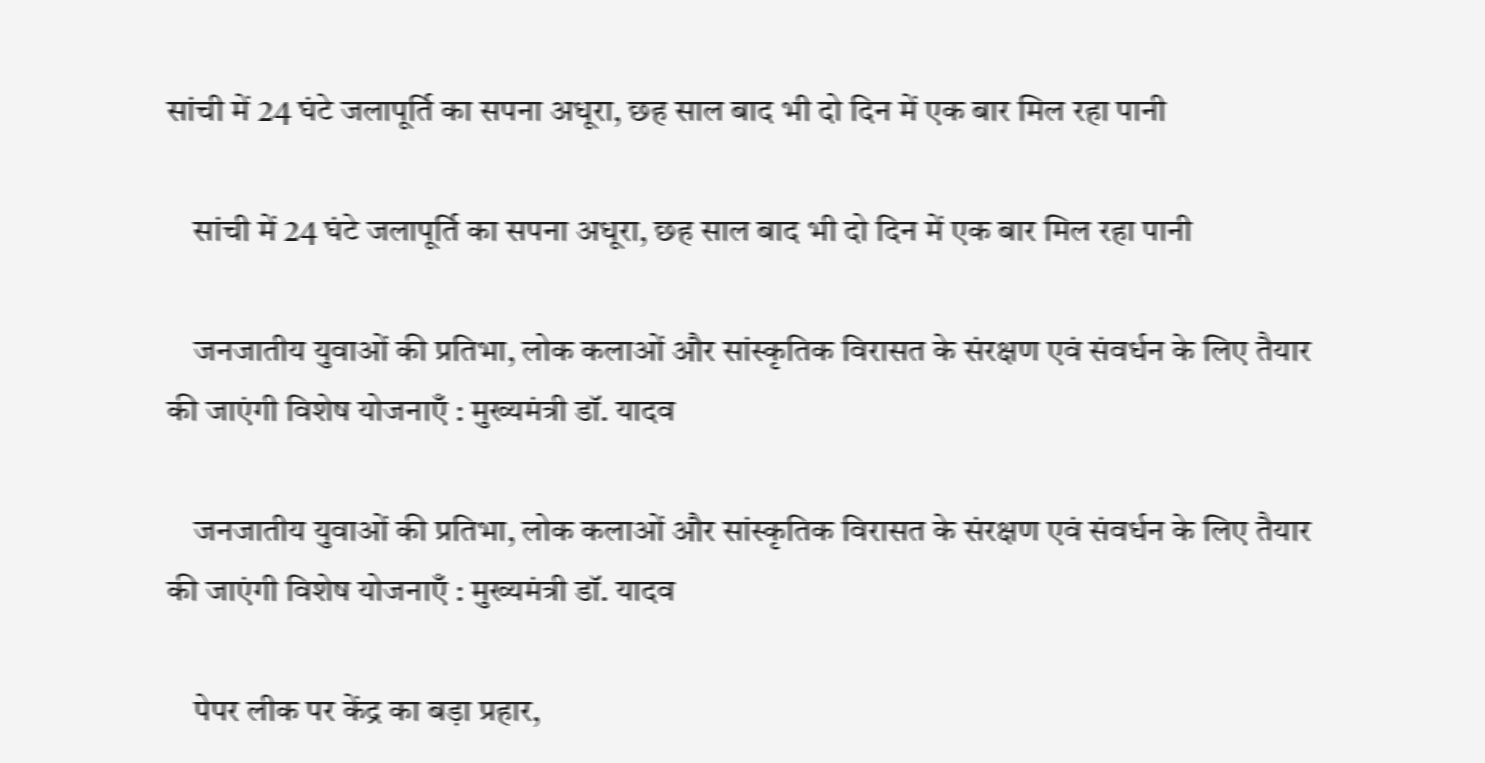सांची में 24 घंटे जलापूर्ति का सपना अधूरा, छह साल बाद भी दो दिन में एक बार मिल रहा पानी

    सांची में 24 घंटे जलापूर्ति का सपना अधूरा, छह साल बाद भी दो दिन में एक बार मिल रहा पानी

    जनजातीय युवाओं की प्रतिभा, लोक कलाओं और सांस्कृतिक विरासत के संरक्षण एवं संवर्धन के लिए तैयार की जाएंगी विशेष योजनाएँ : मुख्यमंत्री डॉ. यादव

    जनजातीय युवाओं की प्रतिभा, लोक कलाओं और सांस्कृतिक विरासत के संरक्षण एवं संवर्धन के लिए तैयार की जाएंगी विशेष योजनाएँ : मुख्यमंत्री डॉ. यादव

    पेपर लीक पर केंद्र का बड़ा प्रहार,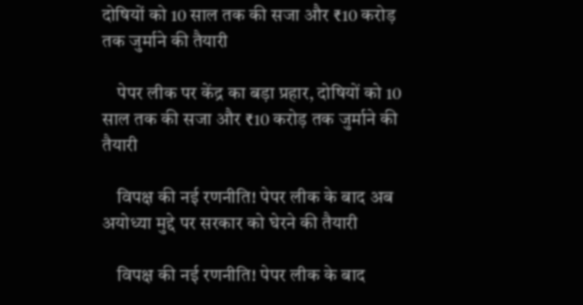दोषियों को 10 साल तक की सजा और ₹10 करोड़ तक जुर्माने की तैयारी

    पेपर लीक पर केंद्र का बड़ा प्रहार, दोषियों को 10 साल तक की सजा और ₹10 करोड़ तक जुर्माने की तैयारी

    विपक्ष की नई रणनीति! पेपर लीक के बाद अब अयोध्या मुद्दे पर सरकार को घेरने की तैयारी

    विपक्ष की नई रणनीति! पेपर लीक के बाद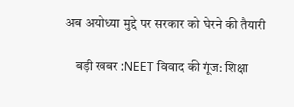अब अयोध्या मुद्दे पर सरकार को घेरने की तैयारी

    बड़ी खबर :NEET विवाद की गूंज: शिक्षा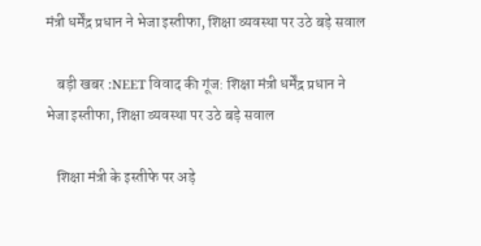मंत्री धर्मेंद्र प्रधान ने भेजा इस्तीफा, शिक्षा व्यवस्था पर उठे बड़े सवाल

    बड़ी खबर :NEET विवाद की गूंज: शिक्षा मंत्री धर्मेंद्र प्रधान ने भेजा इस्तीफा, शिक्षा व्यवस्था पर उठे बड़े सवाल

    शिक्षा मंत्री के इस्तीफे पर अड़े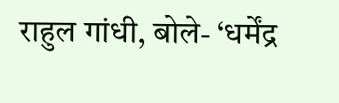राहुल गांधी, बोले- ‘धर्मेंद्र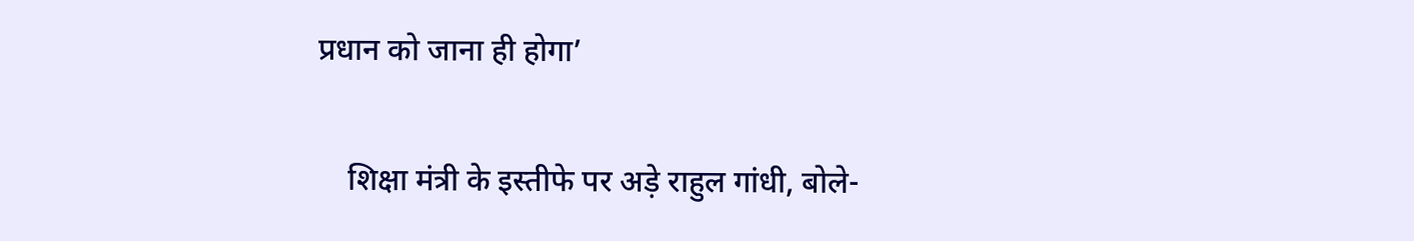प्रधान को जाना ही होगा’

    शिक्षा मंत्री के इस्तीफे पर अड़े राहुल गांधी, बोले-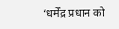‘धर्मेंद्र प्रधान को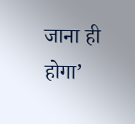जाना ही होगा’